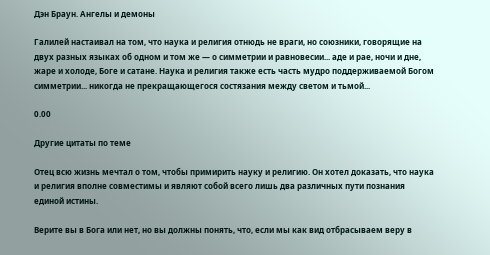Дэн Браун. Ангелы и демоны

Галилей настаивал на том, что наука и религия отнюдь не враги, но союзники, говорящие на двух разных языках об одном и том же — о симметрии и равновесии... аде и рае, ночи и дне, жаре и холоде, Боге и сатане. Наука и религия также есть часть мудро поддерживаемой Богом симметрии... никогда не прекращающегося состязания между светом и тьмой...

0.00

Другие цитаты по теме

Отец всю жизнь мечтал о том, чтобы примирить науку и религию. Он хотел доказать, что наука и религия вполне совместимы и являют собой всего лишь два различных пути познания единой истины.

Верите вы в Бога или нет, но вы должны понять, что, если мы как вид отбрасываем веру в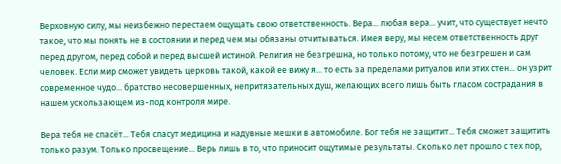Верховную силу, мы неизбежно перестаем ощущать свою ответственность. Вера... любая вера... учит, что существует нечто такое, что мы понять не в состоянии и перед чем мы обязаны отчитываться. Имея веру, мы несем ответственность друг перед другом, перед собой и перед высшей истиной. Религия не безгрешна, но только потому, что не безгрешен и сам человек. Если мир сможет увидеть церковь такой, какой ее вижу я... то есть за пределами ритуалов или этих стен... он узрит современное чудо... братство несовершенных, непритязательных душ, желающих всего лишь быть гласом сострадания в нашем ускользающем из-под контроля мире.

Вера тебя не спасёт... Тебя спасут медицина и надувные мешки в автомобиле. Бог тебя не защитит... Тебя сможет защитить только разум. Только просвещение... Верь лишь в то, что приносит ощутимые результаты. Сколько лет прошло с тех пор,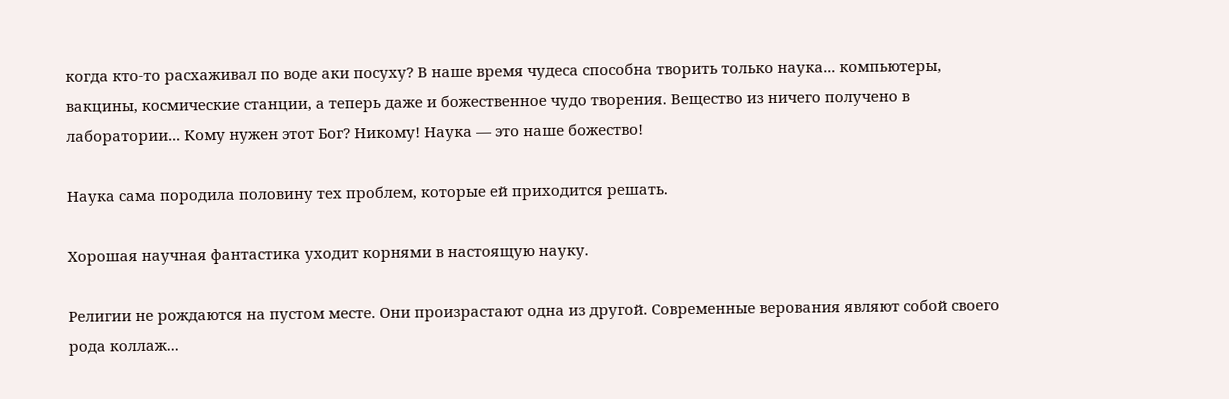когда кто-то расхаживал по воде аки посуху? В наше время чудеса способна творить только наука... компьютеры, вакцины, космические станции, а теперь даже и божественное чудо творения. Вещество из ничего получено в лаборатории... Кому нужен этот Бог? Никому! Наука — это наше божество!

Наука сама породила половину тех проблем, которые ей приходится решать.

Хорошая научная фантастика уходит корнями в настоящую науку.

Религии не рождаются на пустом месте. Они произрастают одна из другой. Современные верования являют собой своего рода коллаж...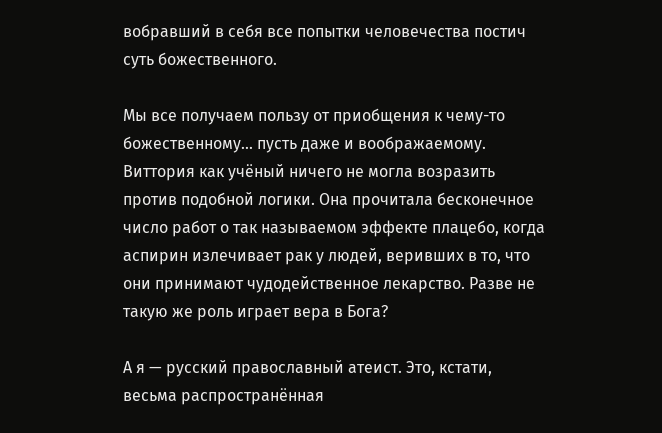вобравший в себя все попытки человечества постич суть божественного.

Мы все получаем пользу от приобщения к чему-то божественному... пусть даже и воображаемому. Виттория как учёный ничего не могла возразить против подобной логики. Она прочитала бесконечное число работ о так называемом эффекте плацебо, когда аспирин излечивает рак у людей, веривших в то, что они принимают чудодейственное лекарство. Разве не такую же роль играет вера в Бога?

А я — русский православный атеист. Это, кстати, весьма распространённая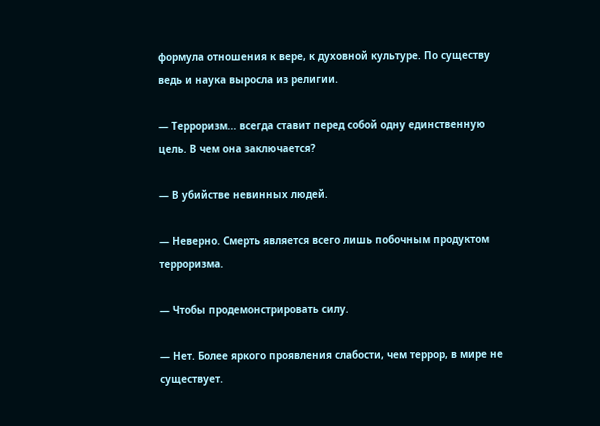формула отношения к вере, к духовной культуре. По существу ведь и наука выросла из религии.

— Терроризм... всегда ставит перед собой одну единственную цель. В чем она заключается?

— В убийстве невинных людей.

— Неверно. Смерть является всего лишь побочным продуктом терроризма.

— Чтобы продемонстрировать силу.

— Нет. Более яркого проявления слабости, чем террор, в мире не существует.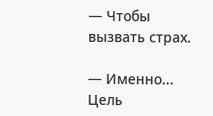— Чтобы вызвать страх.

— Именно... Цель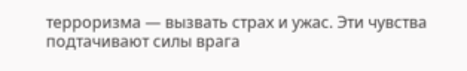терроризма — вызвать страх и ужас. Эти чувства подтачивают силы врага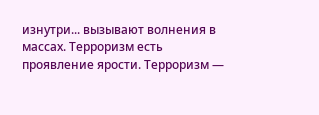изнутри... вызывают волнения в массах. Терроризм есть проявление ярости. Терроризм —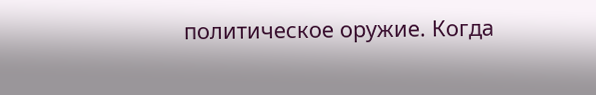политическое оружие. Когда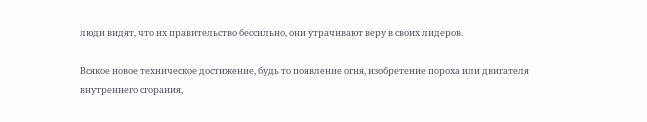люди видят, что их правительство бессильно, они утрачивают веру в своих лидеров.

Всякое новое техническое достижение, будь то появление огня, изобретение пороха или двигателя внутреннего сгорания,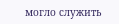могло служить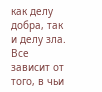как делу добра, так и делу зла. Все зависит от того, в чьи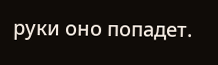руки оно попадет.